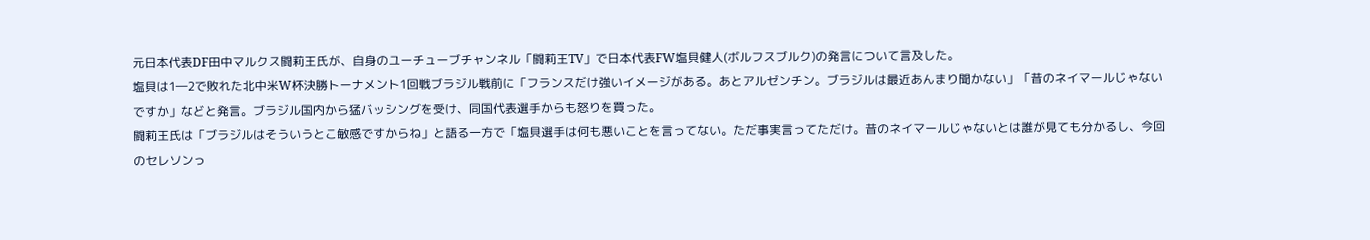元日本代表DF田中マルクス闘莉王氏が、自身のユーチューブチャンネル「闘莉王TV」で日本代表FW塩貝健人(ボルフスブルク)の発言について言及した。
塩貝は1―2で敗れた北中米W杯決勝トーナメント1回戦ブラジル戦前に「フランスだけ強いイメージがある。あとアルゼンチン。ブラジルは最近あんまり聞かない」「昔のネイマールじゃないですか」などと発言。ブラジル国内から猛バッシングを受け、同国代表選手からも怒りを買った。
闘莉王氏は「ブラジルはそういうとこ敏感ですからね」と語る一方で「塩貝選手は何も悪いことを言ってない。ただ事実言ってただけ。昔のネイマールじゃないとは誰が見ても分かるし、今回のセレソンっ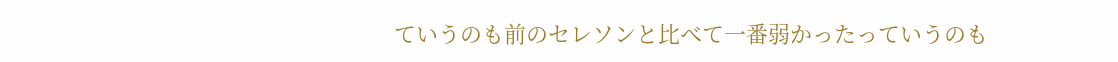ていうのも前のセレソンと比べて一番弱かったっていうのも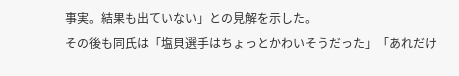事実。結果も出ていない」との見解を示した。
その後も同氏は「塩貝選手はちょっとかわいそうだった」「あれだけ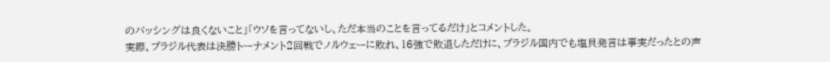のバッシングは良くないこと」「ウソを言ってないし、ただ本当のことを言ってるだけ」とコメントした。
実際、ブラジル代表は決勝トーナメント2回戦でノルウェーに敗れ、16強で敗退しただけに、ブラジル国内でも塩貝発言は事実だったとの声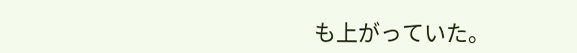も上がっていた。